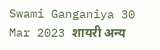Swami Ganganiya 30 Mar 2023 शायरी अन्य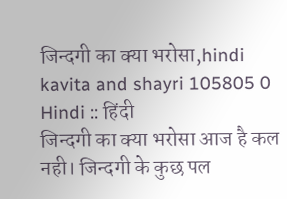जिन्दगी का क्या भरोसा,hindi kavita and shayri 105805 0 Hindi :: हिंदी
जिन्दगी का क्या भरोसा आज है कल नही। जिन्दगी के कुछ पल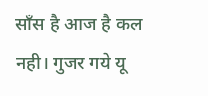साँस है आज है कल नही। गुजर गये यू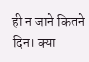ही न जाने कितने दिन। क्या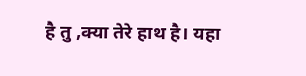है तु ,क्या तेरे हाथ है। यहा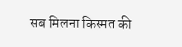सब मिलना किस्मत की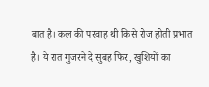बात है। कल की परवाह थी किसे रोज होती प्रभात है। ये रात गुजरने दे सुबह फिर, खुशियों का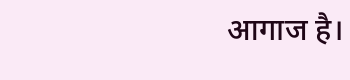आगाज है।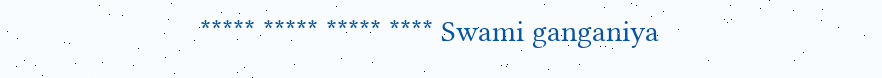***** ***** ***** **** Swami ganganiya